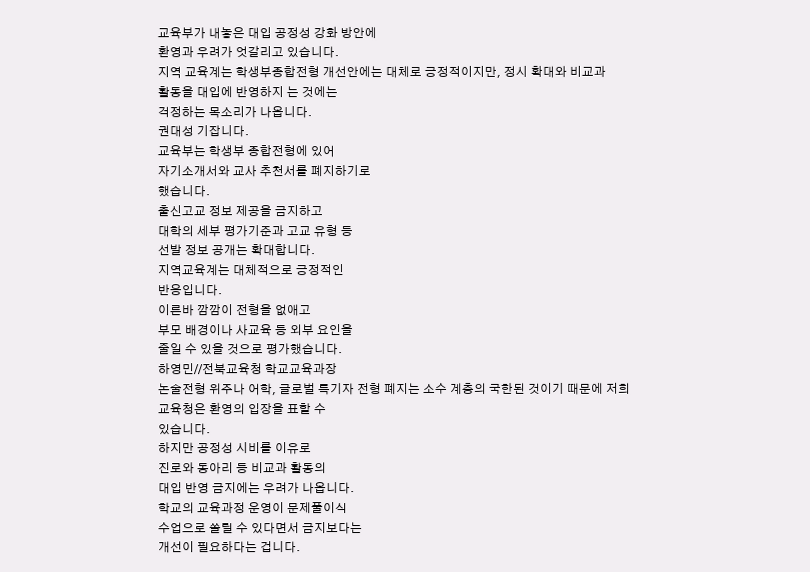교육부가 내놓은 대입 공정성 강화 방안에
환영과 우려가 엇갈리고 있습니다.
지역 교육계는 학생부종합전형 개선안에는 대체로 긍정적이지만, 정시 확대와 비교과
활동을 대입에 반영하지 는 것에는
걱정하는 목소리가 나옵니다.
권대성 기잡니다.
교육부는 학생부 종합전형에 있어
자기소개서와 교사 추천서를 폐지하기로
했습니다.
출신고교 정보 제공을 금지하고
대학의 세부 평가기준과 고교 유형 등
선발 정보 공개는 확대합니다.
지역교육계는 대체적으로 긍정적인
반응입니다.
이른바 깜깜이 전형을 없애고
부모 배경이나 사교육 등 외부 요인을
줄일 수 있을 것으로 평가했습니다.
하영민//전북교육청 학교교육과장
논술전형 위주나 어학, 글로벌 특기자 전형 폐지는 소수 계층의 국한된 것이기 때문에 저희 교육청은 환영의 입장을 표할 수
있습니다.
하지만 공정성 시비를 이유로
진로와 동아리 등 비교과 활동의
대입 반영 금지에는 우려가 나옵니다.
학교의 교육과정 운영이 문제풀이식
수업으로 쏠릴 수 있다면서 금지보다는
개선이 필요하다는 겁니다.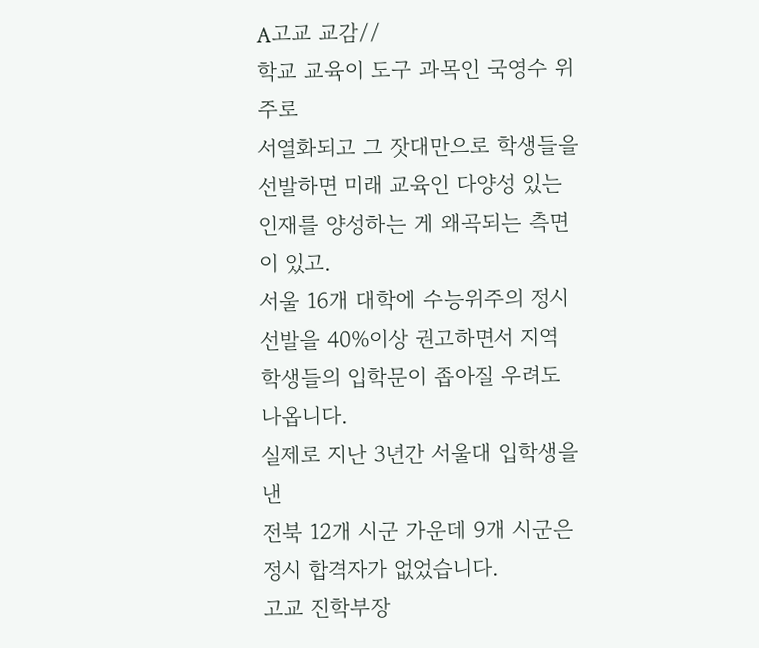A고교 교감//
학교 교육이 도구 과목인 국영수 위주로
서열화되고 그 잣대만으로 학생들을 선발하면 미래 교육인 다양성 있는 인재를 양성하는 게 왜곡되는 측면이 있고.
서울 16개 대학에 수능위주의 정시 선발을 40%이상 권고하면서 지역 학생들의 입학문이 좁아질 우려도 나옵니다.
실제로 지난 3년간 서울대 입학생을 낸
전북 12개 시군 가운데 9개 시군은
정시 합격자가 없었습니다.
고교 진학부장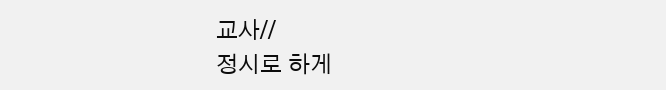교사//
정시로 하게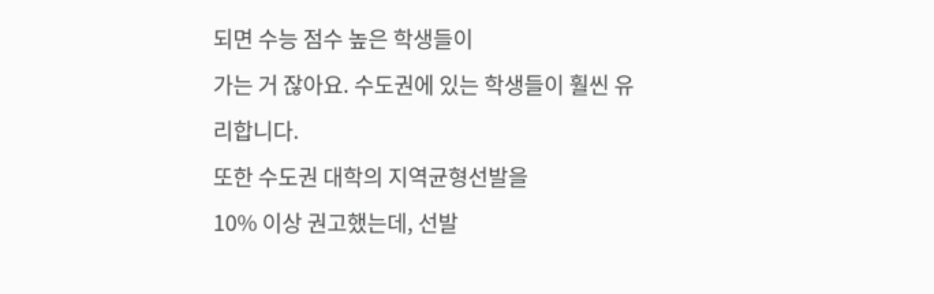되면 수능 점수 높은 학생들이
가는 거 잖아요. 수도권에 있는 학생들이 훨씬 유리합니다.
또한 수도권 대학의 지역균형선발을
10% 이상 권고했는데, 선발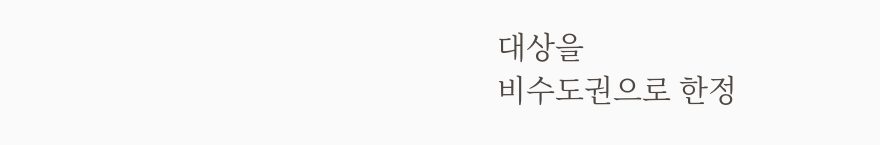대상을
비수도권으로 한정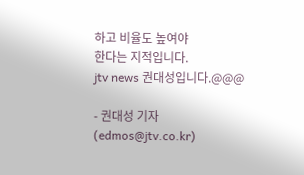하고 비율도 높여야
한다는 지적입니다.
jtv news 권대성입니다.@@@

- 권대성 기자 (edmos@jtv.co.kr)